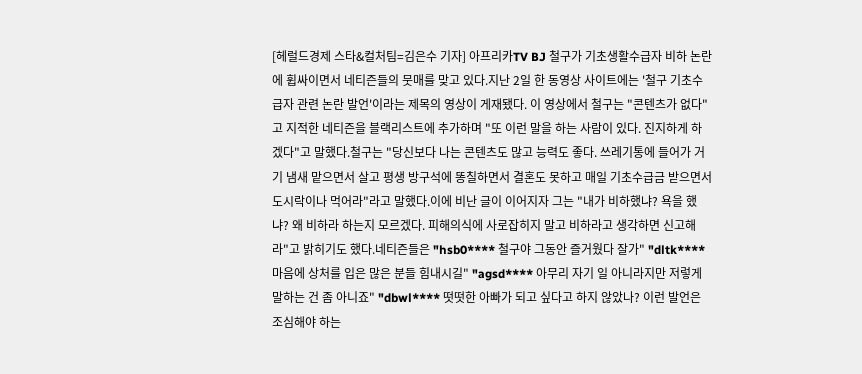[헤럴드경제 스타&컬처팀=김은수 기자] 아프리카TV BJ 철구가 기초생활수급자 비하 논란에 휩싸이면서 네티즌들의 뭇매를 맞고 있다.지난 2일 한 동영상 사이트에는 '철구 기초수급자 관련 논란 발언'이라는 제목의 영상이 게재됐다. 이 영상에서 철구는 "콘텐츠가 없다"고 지적한 네티즌을 블랙리스트에 추가하며 "또 이런 말을 하는 사람이 있다. 진지하게 하겠다"고 말했다.철구는 "당신보다 나는 콘텐츠도 많고 능력도 좋다. 쓰레기통에 들어가 거기 냄새 맡으면서 살고 평생 방구석에 똥칠하면서 결혼도 못하고 매일 기초수급금 받으면서 도시락이나 먹어라"라고 말했다.이에 비난 글이 이어지자 그는 "내가 비하했냐? 욕을 했냐? 왜 비하라 하는지 모르겠다. 피해의식에 사로잡히지 말고 비하라고 생각하면 신고해라"고 밝히기도 했다.네티즌들은 "hsb0**** 철구야 그동안 즐거웠다 잘가" "dltk**** 마음에 상처를 입은 많은 분들 힘내시길" "agsd**** 아무리 자기 일 아니라지만 저렇게 말하는 건 좀 아니죠" "dbwl**** 떳떳한 아빠가 되고 싶다고 하지 않았나? 이런 발언은 조심해야 하는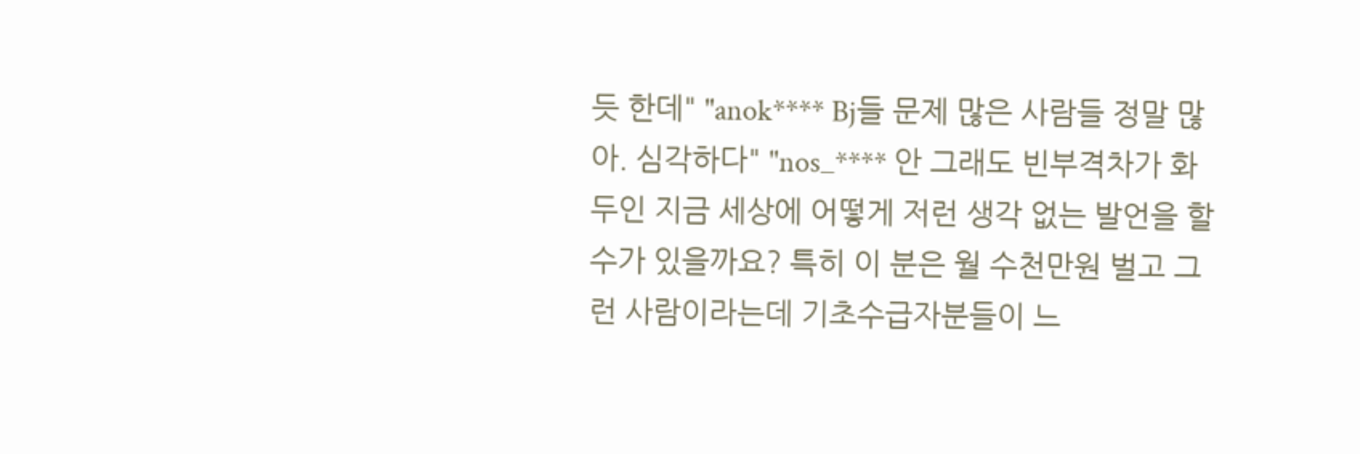듯 한데" "anok**** Bj들 문제 많은 사람들 정말 많아. 심각하다" "nos_**** 안 그래도 빈부격차가 화두인 지금 세상에 어떻게 저런 생각 없는 발언을 할 수가 있을까요? 특히 이 분은 월 수천만원 벌고 그런 사람이라는데 기초수급자분들이 느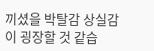끼셨을 박탈감 상실감이 굉장할 것 같습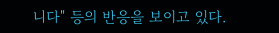니다" 등의 반응을 보이고 있다.